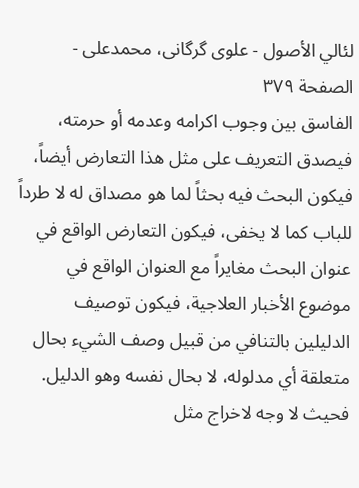لئالي الأصول - علوی گرگانی، محمدعلی - الصفحة ٣٧٩
الفاسق بين وجوب اكرامه وعدمه أو حرمته، فيصدق التعريف على مثل هذا التعارض أيضاً، فيكون البحث فيه بحثاً لما هو مصداق له لا طرداً للباب كما لا يخفى، فيكون التعارض الواقع في عنوان البحث مغايراً مع العنوان الواقع في موضوع الأخبار العلاجية، فيكون توصيف الدليلين بالتنافي من قبيل وصف الشيء بحال متعلقة أي مدلوله، لا بحال نفسه وهو الدليل.
فحيث لا وجه لاخراج مثل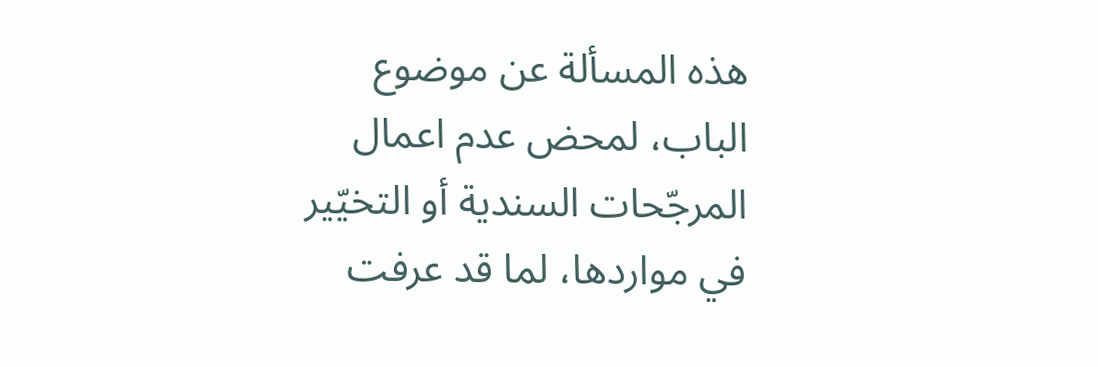هذه المسألة عن موضوع الباب، لمحض عدم اعمال المرجّحات السندية أو التخيّير في مواردها، لما قد عرفت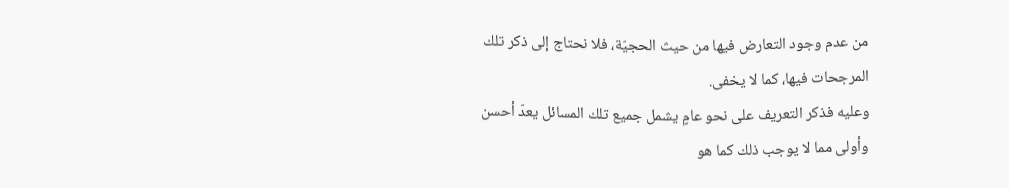من عدم وجود التعارض فيها من حيث الحجيّة، فلا نحتاج إلى ذكر تلك المرجحات فيها، كما لا يخفى.
وعليه فذكر التعريف على نحو عامٍ يشمل جميع تلك المسائل يعدّ أحسن وأولى مما لا يوجب ذلك كما هو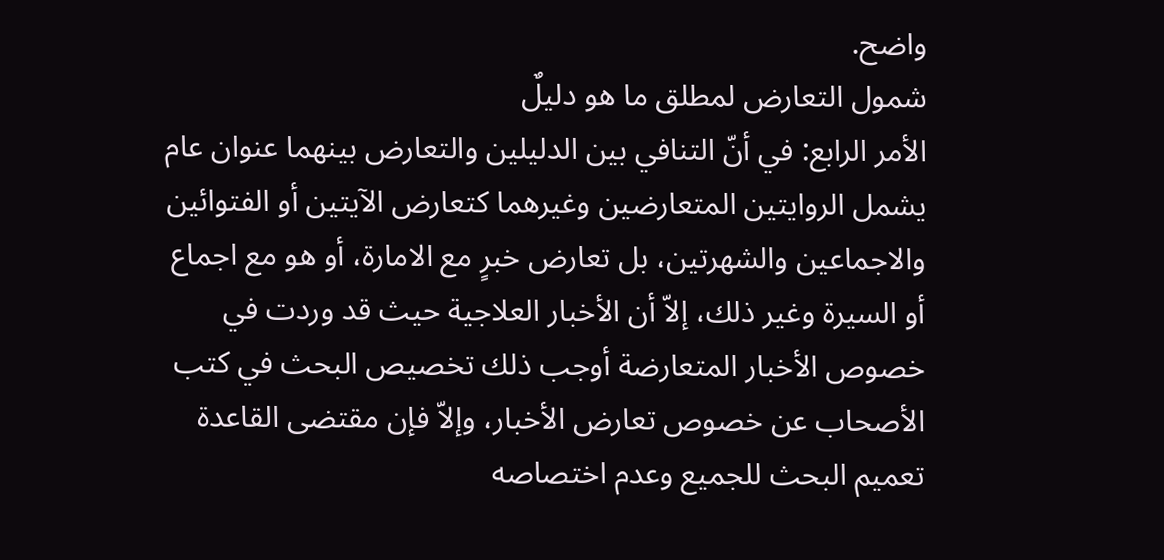واضح.
شمول التعارض لمطلق ما هو دليلٌ
الأمر الرابع: في أنّ التنافي بين الدليلين والتعارض بينهما عنوان عام يشمل الروايتين المتعارضين وغيرهما كتعارض الآيتين أو الفتوائين والاجماعين والشهرتين، بل تعارض خبرٍ مع الامارة، أو هو مع اجماع أو السيرة وغير ذلك، إلاّ أن الأخبار العلاجية حيث قد وردت في خصوص الأخبار المتعارضة أوجب ذلك تخصيص البحث في كتب الأصحاب عن خصوص تعارض الأخبار، وإلاّ فإن مقتضى القاعدة تعميم البحث للجميع وعدم اختصاصه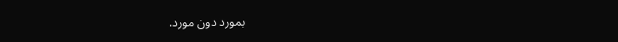بمورد دون مورد.